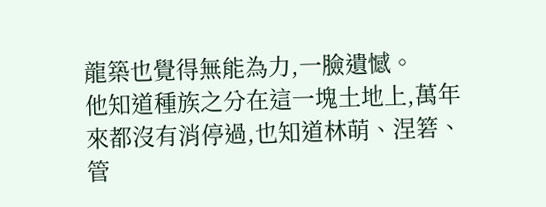龍築也覺得無能為力,一臉遺憾。
他知道種族之分在這一塊土地上,萬年來都沒有消停過,也知道林萌、涅箬、管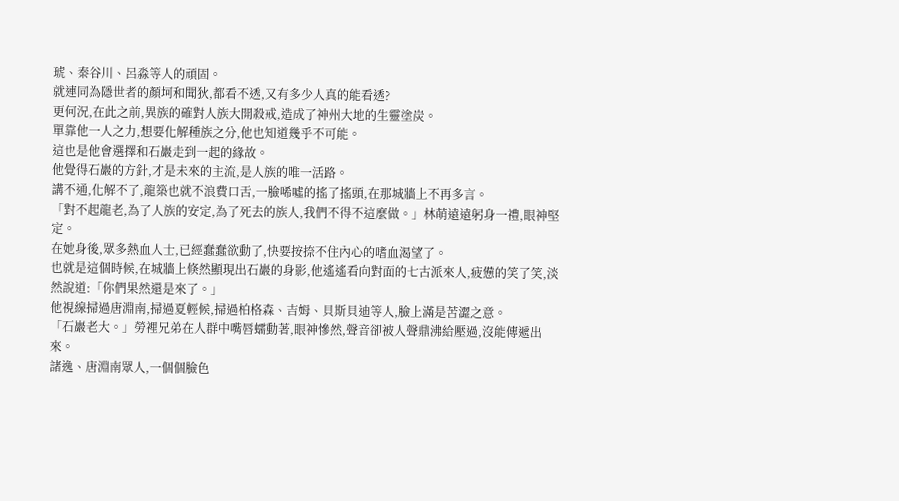琥、秦谷川、呂淼等人的頑固。
就連同為隱世者的顏坷和聞狄,都看不透,又有多少人真的能看透?
更何況,在此之前,異族的確對人族大開殺戒,造成了神州大地的生靈塗炭。
單靠他一人之力,想要化解種族之分,他也知道幾乎不可能。
這也是他會選擇和石巖走到一起的緣故。
他覺得石巖的方針,才是未來的主流,是人族的唯一活路。
講不通,化解不了,龍築也就不浪費口舌,一臉唏噓的搖了搖頭,在那城牆上不再多言。
「對不起龍老,為了人族的安定,為了死去的族人,我們不得不這麼做。」林萌遠遠躬身一禮,眼神堅定。
在她身後,眾多熱血人士,已經蠢蠢欲動了,快要按捺不住內心的嗜血渴望了。
也就是這個時候,在城牆上倏然顯現出石巖的身影,他遙遙看向對面的七古派來人,疲憊的笑了笑,淡然說道:「你們果然還是來了。」
他視線掃過唐淵南,掃過夏輕候,掃過柏格森、吉姆、貝斯貝迪等人,臉上滿是苦澀之意。
「石巖老大。」勞裡兄弟在人群中嘴唇蠕動著,眼神慘然,聲音卻被人聲鼎沸給壓過,沒能傳遞出來。
諸逸、唐淵南眾人,一個個臉色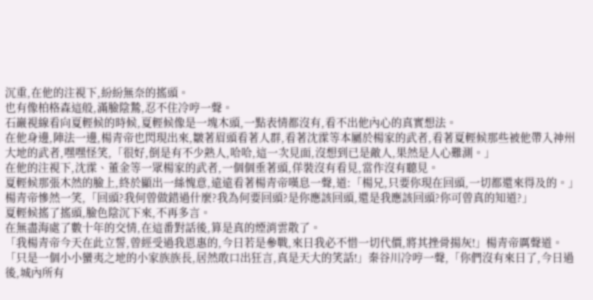沉重,在他的注視下,紛紛無奈的搖頭。
也有像柏格森這般,滿臉陰鷙,忍不住冷哼一聲。
石巖視線看向夏輕候的時候,夏輕候像是一塊木頭,一點表情都沒有,看不出他內心的真實想法。
在他身邊,陣法一邊,楊青帝也閃現出來,皺著眉頭看著人群,看著沈霂等本屬於楊家的武者,看著夏輕候那些被他帶入神州大地的武者,嘿嘿怪笑,「很好,倒是有不少熟人,哈哈,這一次見面,沒想到已是敵人,果然是人心難測。」
在他的注視下,沈霂、董金等一眾楊家的武者,一個個垂著頭,佯裝沒有看見,當作沒有聽見。
夏輕候那張木然的臉上,終於顯出一絲愧意,遠遠看著楊青帝嘆息一聲,道:「楊兄,只要你現在回頭,一切都還來得及的。」
楊青帝慘然一笑,「回頭?我何曾做錯過什麼?我為何要回頭?是你應該回頭,還是我應該回頭?你可曾真的知道?」
夏輕候搖了搖頭,臉色陰沉下來,不再多言。
在無盡海處了數十年的交情,在這番對話後,算是真的煙消雲散了。
「我楊青帝今天在此立誓,曾經受過我恩惠的,今日若是參戰,來日我必不惜一切代價,將其挫骨揚灰!」楊青帝厲聲道。
「只是一個小小蠻夷之地的小家族族長,居然敢口出狂言,真是天大的笑話!」秦谷川冷哼一聲,「你們沒有來日了,今日過後,城內所有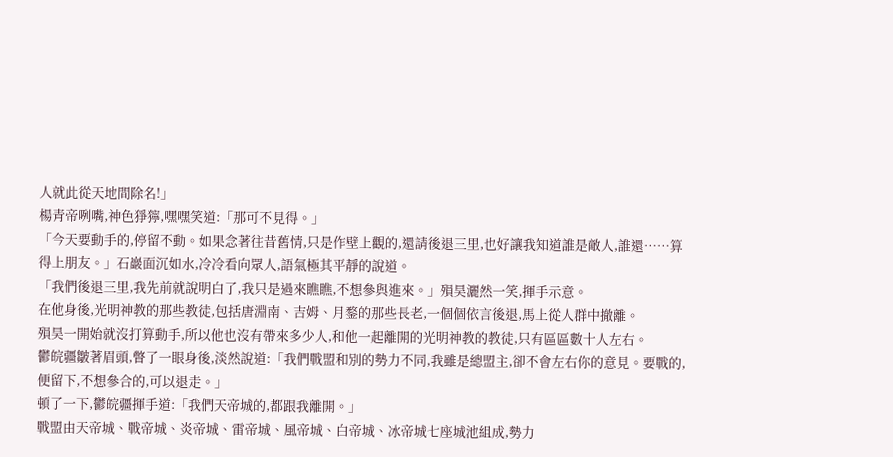人就此從天地間除名!」
楊青帝咧嘴,神色猙獰,嘿嘿笑道:「那可不見得。」
「今天要動手的,停留不動。如果念著往昔舊情,只是作壁上觀的,還請後退三里,也好讓我知道誰是敵人,誰還……算得上朋友。」石巖面沉如水,冷冷看向眾人,語氣極其平靜的說道。
「我們後退三里,我先前就說明白了,我只是過來瞧瞧,不想參與進來。」殞昊灑然一笑,揮手示意。
在他身後,光明神教的那些教徒,包括唐淵南、吉姆、月鍪的那些長老,一個個依言後退,馬上從人群中撤離。
殞昊一開始就沒打算動手,所以他也沒有帶來多少人,和他一起離開的光明神教的教徒,只有區區數十人左右。
鬱皖疆皺著眉頭,瞥了一眼身後,淡然說道:「我們戰盟和別的勢力不同,我雖是總盟主,卻不會左右你的意見。要戰的,便留下,不想參合的,可以退走。」
頓了一下,鬱皖疆揮手道:「我們天帝城的,都跟我離開。」
戰盟由天帝城、戰帝城、炎帝城、雷帝城、風帝城、白帝城、冰帝城七座城池組成,勢力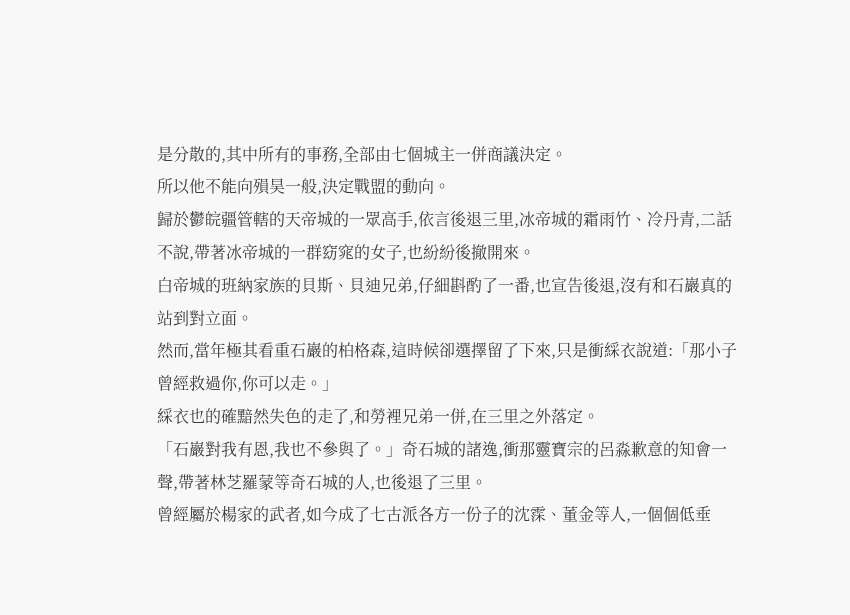是分散的,其中所有的事務,全部由七個城主一併商議決定。
所以他不能向殞昊一般,決定戰盟的動向。
歸於鬱皖疆管轄的天帝城的一眾高手,依言後退三里,冰帝城的霜雨竹、冷丹青,二話不說,帶著冰帝城的一群窈窕的女子,也紛紛後撤開來。
白帝城的班納家族的貝斯、貝迪兄弟,仔細斟酌了一番,也宣告後退,沒有和石巖真的站到對立面。
然而,當年極其看重石巖的柏格森,這時候卻選擇留了下來,只是衝綵衣說道:「那小子曾經救過你,你可以走。」
綵衣也的確黯然失色的走了,和勞裡兄弟一併,在三里之外落定。
「石巖對我有恩,我也不參與了。」奇石城的諸逸,衝那靈寶宗的呂淼歉意的知會一聲,帶著林芝羅蒙等奇石城的人,也後退了三里。
曾經屬於楊家的武者,如今成了七古派各方一份子的沈霂、董金等人,一個個低垂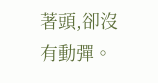著頭,卻沒有動彈。